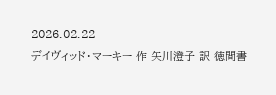2026.02.22
デイヴィッド・マーキー 作 矢川澄子 訳 徳間書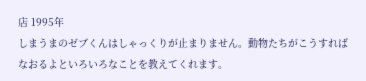店 1995年
しまうまのゼブくんはしゃっくりが止まりません。動物たちがこうすればなおるよといろいろなことを教えてくれます。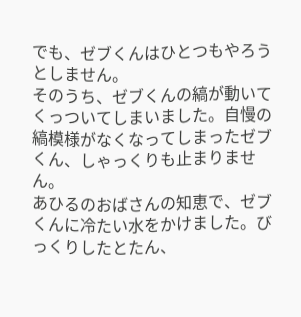でも、ゼブくんはひとつもやろうとしません。
そのうち、ゼブくんの縞が動いてくっついてしまいました。自慢の縞模様がなくなってしまったゼブくん、しゃっくりも止まりません。
あひるのおばさんの知恵で、ゼブくんに冷たい水をかけました。びっくりしたとたん、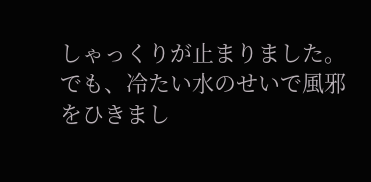しゃっくりが止まりました。でも、冷たい水のせいで風邪をひきまし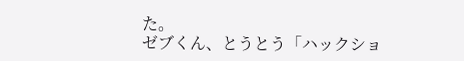た。
ゼブくん、とうとう「ハックショ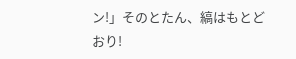ン!」そのとたん、縞はもとどおり!